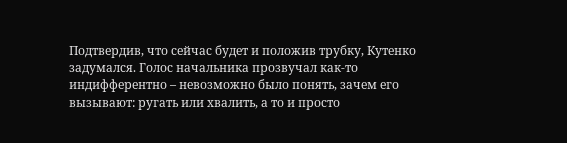Подтвердив, что сейчас будет и положив трубку, Кутенко задумался. Голос начальника прозвучал как-то индифферентно – невозможно было понять, зачем его вызывают: ругать или хвалить, а то и просто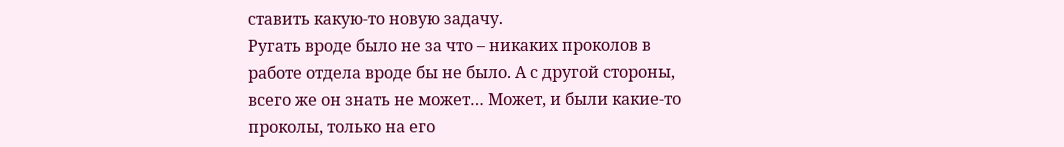ставить какую-то новую задачу.
Ругать вроде было не за что – никаких проколов в работе отдела вроде бы не было. А с другой стороны, всего же он знать не может… Может, и были какие-то проколы, только на его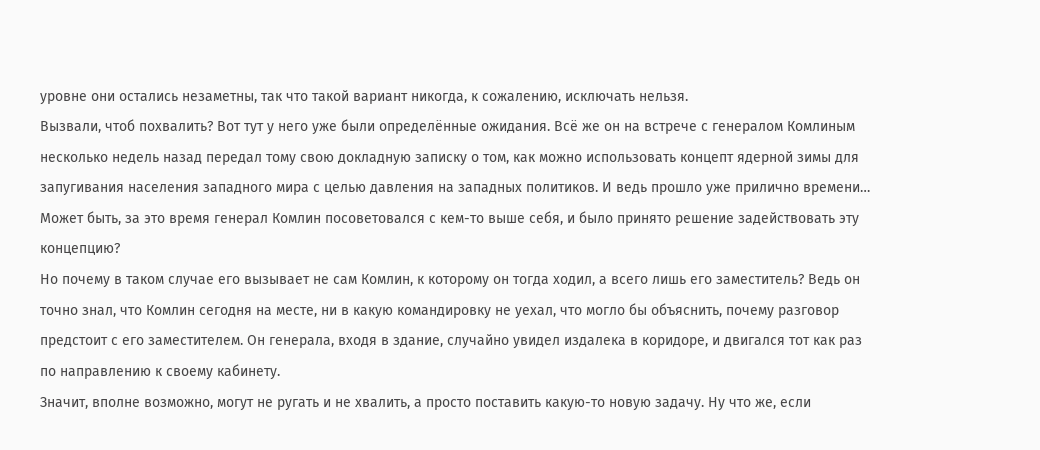уровне они остались незаметны, так что такой вариант никогда, к сожалению, исключать нельзя.
Вызвали, чтоб похвалить? Вот тут у него уже были определённые ожидания. Всё же он на встрече с генералом Комлиным несколько недель назад передал тому свою докладную записку о том, как можно использовать концепт ядерной зимы для запугивания населения западного мира с целью давления на западных политиков. И ведь прошло уже прилично времени… Может быть, за это время генерал Комлин посоветовался с кем-то выше себя, и было принято решение задействовать эту концепцию?
Но почему в таком случае его вызывает не сам Комлин, к которому он тогда ходил, а всего лишь его заместитель? Ведь он точно знал, что Комлин сегодня на месте, ни в какую командировку не уехал, что могло бы объяснить, почему разговор предстоит с его заместителем. Он генерала, входя в здание, случайно увидел издалека в коридоре, и двигался тот как раз по направлению к своему кабинету.
Значит, вполне возможно, могут не ругать и не хвалить, а просто поставить какую-то новую задачу. Ну что же, если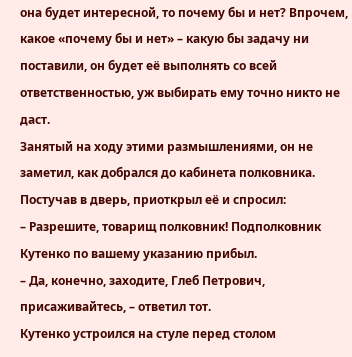она будет интересной, то почему бы и нет? Впрочем, какое «почему бы и нет» – какую бы задачу ни поставили, он будет её выполнять со всей ответственностью, уж выбирать ему точно никто не даст.
Занятый на ходу этими размышлениями, он не заметил, как добрался до кабинета полковника. Постучав в дверь, приоткрыл её и спросил:
– Разрешите, товарищ полковник! Подполковник Кутенко по вашему указанию прибыл.
– Да, конечно, заходите, Глеб Петрович, присаживайтесь, – ответил тот.
Кутенко устроился на стуле перед столом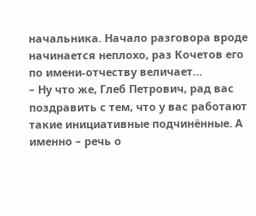начальника. Начало разговора вроде начинается неплохо, раз Кочетов его по имени-отчеству величает…
– Ну что же, Глеб Петрович, рад вас поздравить с тем, что у вас работают такие инициативные подчинённые. А именно – речь о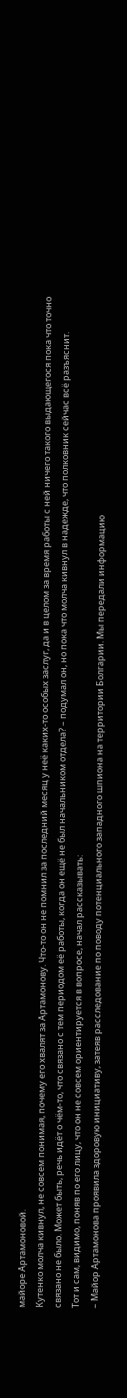майоре Артамоновой.
Кутенко молча кивнул, не совсем понимая, почему его хвалят за Артамонову. Что-то он не помнил за последний месяц у неё каких-то особых заслуг, да и в целом за время работы с ней ничего такого выдающегося пока что точно связано не было. Может быть, речь идёт о чём-то, что связано с тем периодом её работы, когда он ещё не был начальником отдела? – подумал он, но пока что молча кивнул в надежде, что полковник сейчас всё разъяснит.
Тот и сам, видимо, поняв по его лицу, что он не совсем ориентируется в вопросе, начал рассказывать:
– Майор Артамонова проявила здоровую инициативу, затеяв расследование по поводу потенциального западного шпиона на территории Болгарии. Мы передали информацию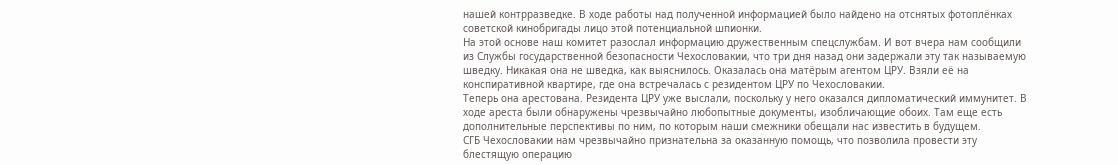нашей контрразведке. В ходе работы над полученной информацией было найдено на отснятых фотоплёнках советской кинобригады лицо этой потенциальной шпионки.
На этой основе наш комитет разослал информацию дружественным спецслужбам. И вот вчера нам сообщили из Службы государственной безопасности Чехословакии, что три дня назад они задержали эту так называемую шведку. Никакая она не шведка, как выяснилось. Оказалась она матёрым агентом ЦРУ. Взяли её на конспиративной квартире, где она встречалась с резидентом ЦРУ по Чехословакии.
Теперь она арестована. Резидента ЦРУ уже выслали, поскольку у него оказался дипломатический иммунитет. В ходе ареста были обнаружены чрезвычайно любопытные документы, изобличающие обоих. Там еще есть дополнительные перспективы по ним, по которым наши смежники обещали нас известить в будущем.
СГБ Чехословакии нам чрезвычайно признательна за оказанную помощь, что позволила провести эту блестящую операцию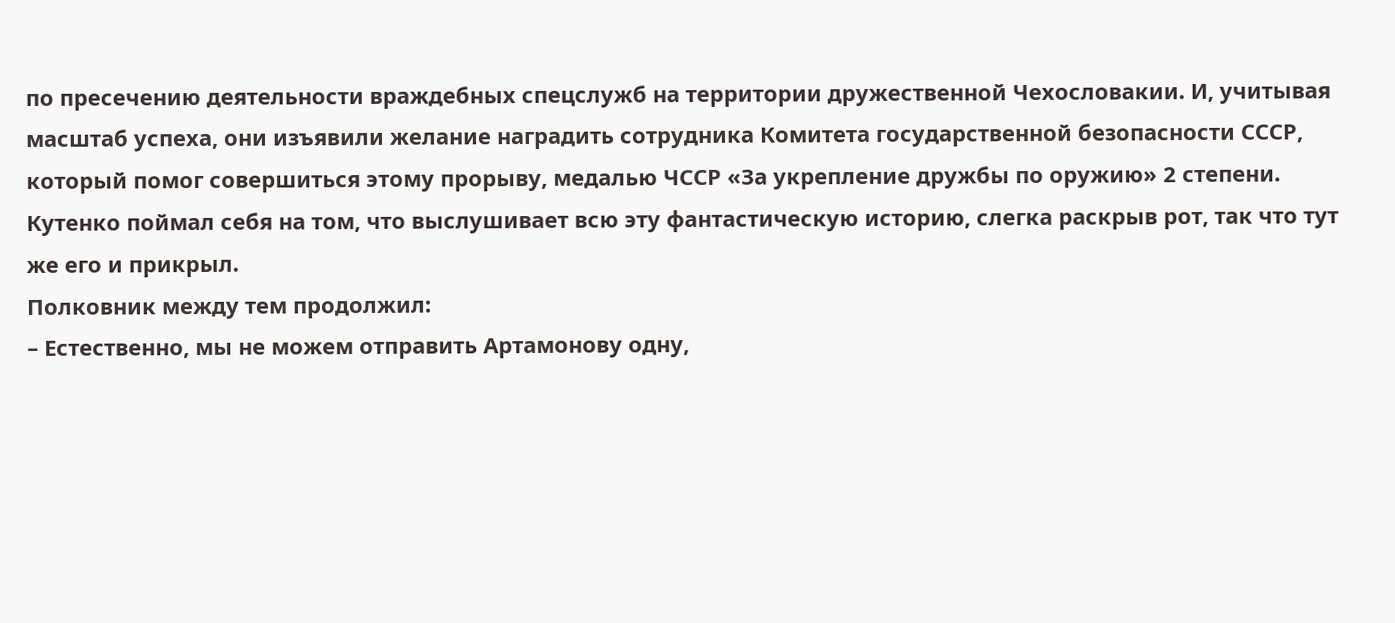по пресечению деятельности враждебных спецслужб на территории дружественной Чехословакии. И, учитывая масштаб успеха, они изъявили желание наградить сотрудника Комитета государственной безопасности СССР, который помог совершиться этому прорыву, медалью ЧССР «За укрепление дружбы по оружию» 2 степени.
Кутенко поймал себя на том, что выслушивает всю эту фантастическую историю, слегка раскрыв рот, так что тут же его и прикрыл.
Полковник между тем продолжил:
– Естественно, мы не можем отправить Артамонову одну,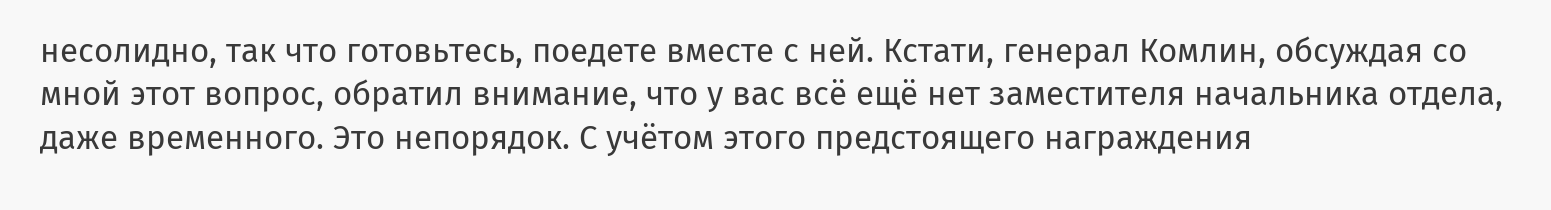несолидно, так что готовьтесь, поедете вместе с ней. Кстати, генерал Комлин, обсуждая со мной этот вопрос, обратил внимание, что у вас всё ещё нет заместителя начальника отдела, даже временного. Это непорядок. С учётом этого предстоящего награждения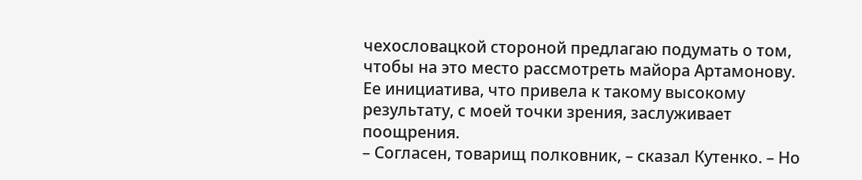чехословацкой стороной предлагаю подумать о том, чтобы на это место рассмотреть майора Артамонову. Ее инициатива, что привела к такому высокому результату, с моей точки зрения, заслуживает поощрения.
– Согласен, товарищ полковник, – сказал Кутенко. – Но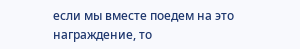если мы вместе поедем на это награждение, то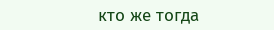кто же тогда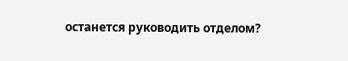останется руководить отделом?